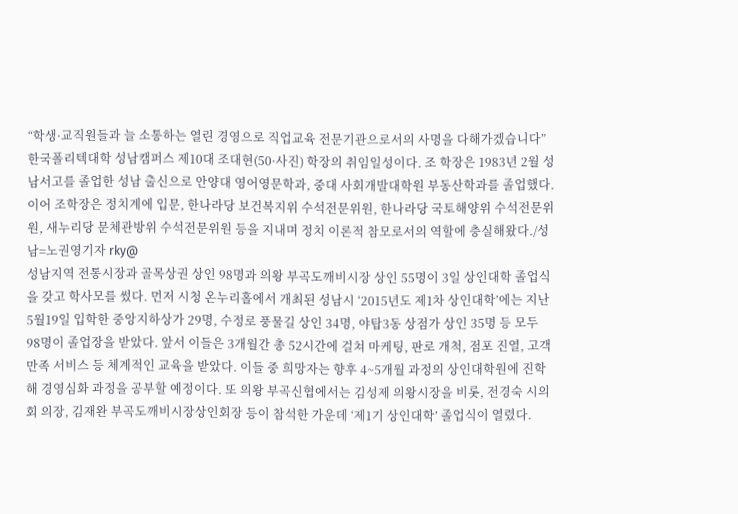“학생·교직원들과 늘 소통하는 열린 경영으로 직업교육 전문기관으로서의 사명을 다해가겠습니다” 한국폴리텍대학 성남캠퍼스 제10대 조대현(50·사진) 학장의 취임일성이다. 조 학장은 1983년 2월 성남서고를 졸업한 성남 출신으로 안양대 영어영문학과, 중대 사회개발대학원 부동산학과를 졸업했다. 이어 조학장은 정치계에 입문, 한나라당 보건복지위 수석전문위원, 한나라당 국토해양위 수석전문위원, 새누리당 문체관방위 수석전문위원 등을 지내며 정치 이론적 참모로서의 역할에 충실해왔다./성남=노권영기자 rky@
성남지역 전통시장과 골목상권 상인 98명과 의왕 부곡도깨비시장 상인 55명이 3일 상인대학 졸업식을 갖고 학사모를 썼다. 먼저 시청 온누리홀에서 개최된 성남시 ‘2015년도 제1차 상인대학’에는 지난 5월19일 입학한 중앙지하상가 29명, 수정로 풍물길 상인 34명, 야탑3동 상점가 상인 35명 등 모두 98명이 졸업장을 받았다. 앞서 이들은 3개월간 총 52시간에 걸쳐 마케팅, 판로 개척, 점포 진열, 고객만족 서비스 등 체계적인 교육을 받았다. 이들 중 희망자는 향후 4~5개월 과정의 상인대학원에 진학해 경영심화 과정을 공부할 예정이다. 또 의왕 부곡신협에서는 김성제 의왕시장을 비롯, 전경숙 시의회 의장, 김재완 부곡도깨비시장상인회장 등이 참석한 가운데 ‘제1기 상인대학’ 졸업식이 열렸다.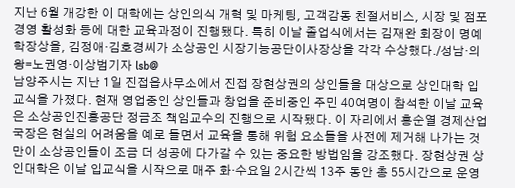지난 6월 개강한 이 대학에는 상인의식 개혁 및 마케팅, 고객감동 친절서비스, 시장 및 점포경영 활성화 등에 대한 교육과정이 진행됐다. 특히 이날 졸업식에서는 김재완 회장이 명예학장상을, 김정애·김호경씨가 소상공인 시장기능공단이사장상을 각각 수상했다./성남·의왕=노권영·이상범기자 lsb@
남양주시는 지난 1일 진접읍사무소에서 진접 장현상권의 상인들을 대상으로 상인대학 입교식을 가졌다. 현재 영업중인 상인들과 창업을 준비중인 주민 40여명이 참석한 이날 교육은 소상공인진흥공단 정금조 책임교수의 진행으로 시작됐다. 이 자리에서 홍순열 경제산업국장은 현실의 어려움을 예로 들면서 교육을 통해 위험 요소들을 사전에 제거해 나가는 것만이 소상공인들이 조금 더 성공에 다가갈 수 있는 중요한 방법임을 강조했다. 장현상권 상인대학은 이날 입교식을 시작으로 매주 화·수요일 2시간씩 13주 동안 총 55시간으로 운영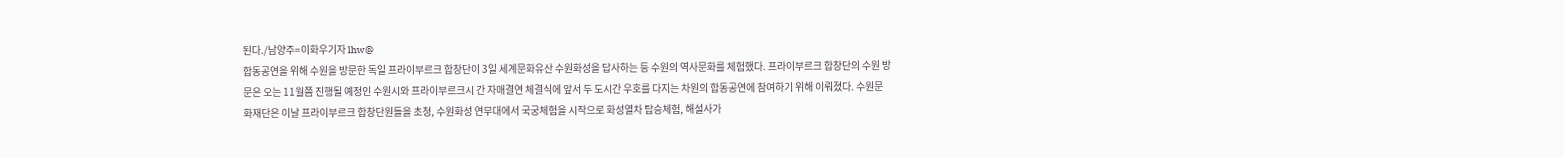된다./남양주=이화우기자 lhw@
합동공연을 위해 수원을 방문한 독일 프라이부르크 합창단이 3일 세계문화유산 수원화성을 답사하는 등 수원의 역사문화를 체험했다. 프라이부르크 합창단의 수원 방문은 오는 11월쯤 진행될 예정인 수원시와 프라이부르크시 간 자매결연 체결식에 앞서 두 도시간 우호를 다지는 차원의 합동공연에 참여하기 위해 이뤄졌다. 수원문화재단은 이날 프라이부르크 합창단원들을 초청, 수원화성 연무대에서 국궁체험을 시작으로 화성열차 탑승체험, 해설사가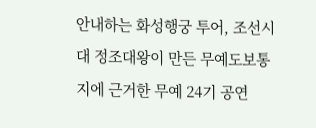안내하는 화성행궁 투어, 조선시대 정조대왕이 만든 무예도보통지에 근거한 무예 24기 공연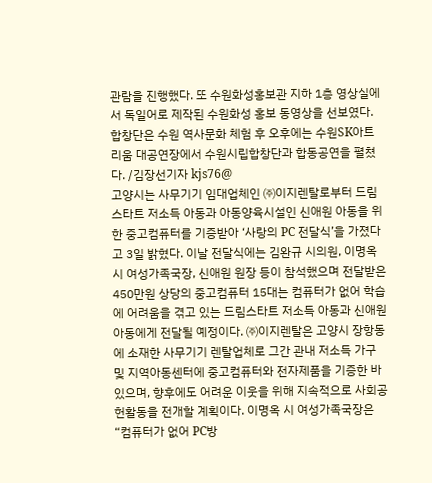관람을 진행했다. 또 수원화성홍보관 지하 1층 영상실에서 독일어로 제작된 수원화성 홍보 동영상을 선보였다. 합창단은 수원 역사문화 체험 후 오후에는 수원SK아트리움 대공연장에서 수원시립합창단과 합동공연을 펼쳤다. /김장선기자 kjs76@
고양시는 사무기기 임대업체인 ㈜이지렌탈로부터 드림스타트 저소득 아동과 아동양육시설인 신애원 아동을 위한 중고컴퓨터를 기증받아 ‘사랑의 PC 전달식’을 가졌다고 3일 밝혔다. 이날 전달식에는 김완규 시의원, 이명옥 시 여성가족국장, 신애원 원장 등이 참석했으며 전달받은 450만원 상당의 중고컴퓨터 15대는 컴퓨터가 없어 학습에 어려움을 겪고 있는 드림스타트 저소득 아동과 신애원 아동에게 전달될 예정이다. ㈜이지렌탈은 고양시 장항동에 소재한 사무기기 렌탈업체로 그간 관내 저소득 가구 및 지역아동센터에 중고컴퓨터와 전자제품을 기증한 바 있으며, 향후에도 어려운 이웃을 위해 지속적으로 사회공헌활동을 전개할 계획이다. 이명옥 시 여성가족국장은 “컴퓨터가 없어 PC방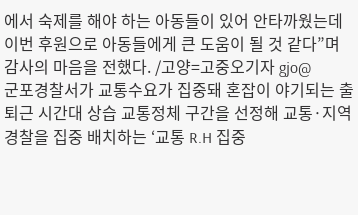에서 숙제를 해야 하는 아동들이 있어 안타까웠는데 이번 후원으로 아동들에게 큰 도움이 될 것 같다”며 감사의 마음을 전했다. /고양=고중오기자 gjo@
군포경찰서가 교통수요가 집중돼 혼잡이 야기되는 출퇴근 시간대 상습 교통정체 구간을 선정해 교통·지역경찰을 집중 배치하는 ‘교통 R.H 집중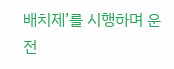배치제’를 시행하며 운전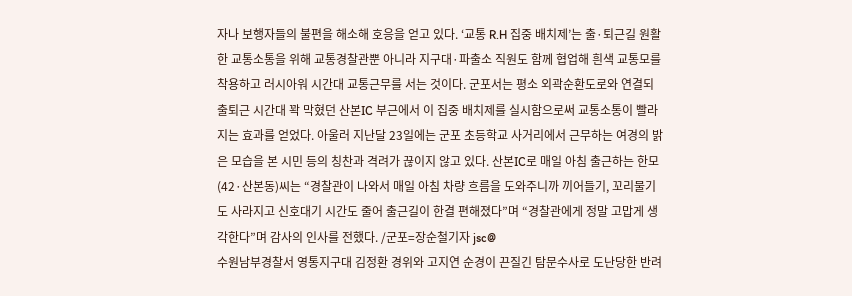자나 보행자들의 불편을 해소해 호응을 얻고 있다. ‘교통 R.H 집중 배치제’는 출·퇴근길 원활한 교통소통을 위해 교통경찰관뿐 아니라 지구대·파출소 직원도 함께 협업해 흰색 교통모를 착용하고 러시아워 시간대 교통근무를 서는 것이다. 군포서는 평소 외곽순환도로와 연결되 출퇴근 시간대 꽉 막혔던 산본IC 부근에서 이 집중 배치제를 실시함으로써 교통소통이 빨라지는 효과를 얻었다. 아울러 지난달 23일에는 군포 초등학교 사거리에서 근무하는 여경의 밝은 모습을 본 시민 등의 칭찬과 격려가 끊이지 않고 있다. 산본IC로 매일 아침 출근하는 한모(42·산본동)씨는 “경찰관이 나와서 매일 아침 차량 흐름을 도와주니까 끼어들기, 꼬리물기도 사라지고 신호대기 시간도 줄어 출근길이 한결 편해졌다”며 “경찰관에게 정말 고맙게 생각한다”며 감사의 인사를 전했다. /군포=장순철기자 jsc@
수원남부경찰서 영통지구대 김정환 경위와 고지연 순경이 끈질긴 탐문수사로 도난당한 반려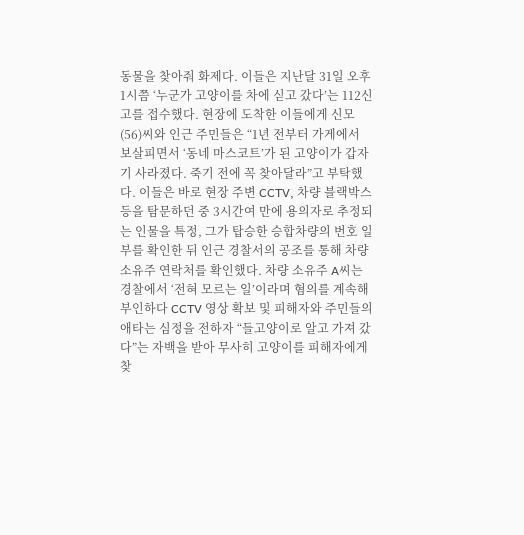동물을 찾아줘 화제다. 이들은 지난달 31일 오후 1시쯤 ‘누군가 고양이를 차에 싣고 갔다’는 112신고를 접수했다. 현장에 도착한 이들에게 신모(56)씨와 인근 주민들은 “1년 전부터 가게에서 보살피면서 ‘동네 마스코트’가 된 고양이가 갑자기 사라졌다. 죽기 전에 꼭 찾아달라”고 부탁했다. 이들은 바로 현장 주변 CCTV, 차량 블랙박스 등을 탐문하던 중 3시간여 만에 용의자로 추정되는 인물을 특정, 그가 탑승한 승합차량의 번호 일부를 확인한 뒤 인근 경찰서의 공조를 통해 차량 소유주 연락처를 확인했다. 차량 소유주 A씨는 경찰에서 ‘전혀 모르는 일’이라며 혐의를 계속해 부인하다 CCTV 영상 확보 및 피해자와 주민들의 애타는 심정을 전하자 “들고양이로 알고 가져 갔다”는 자백을 받아 무사히 고양이를 피해자에게 찾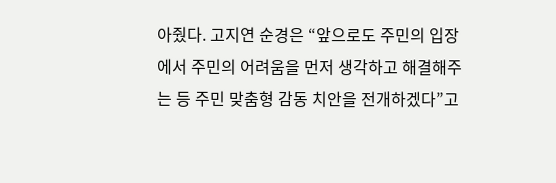아줬다. 고지연 순경은 “앞으로도 주민의 입장에서 주민의 어려움을 먼저 생각하고 해결해주는 등 주민 맞춤형 감동 치안을 전개하겠다”고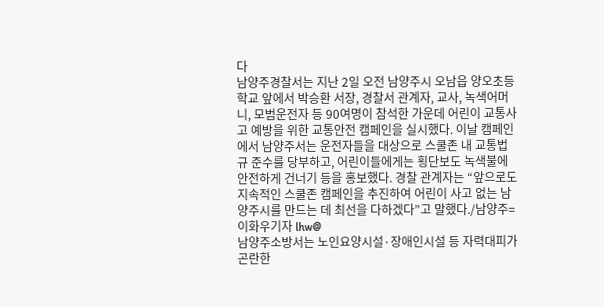다
남양주경찰서는 지난 2일 오전 남양주시 오남읍 양오초등학교 앞에서 박승환 서장, 경찰서 관계자, 교사, 녹색어머니, 모범운전자 등 90여명이 참석한 가운데 어린이 교통사고 예방을 위한 교통안전 캠페인을 실시했다. 이날 캠페인에서 남양주서는 운전자들을 대상으로 스쿨존 내 교통법규 준수를 당부하고, 어린이들에게는 횡단보도 녹색불에 안전하게 건너기 등을 홍보했다. 경찰 관계자는 “앞으로도 지속적인 스쿨존 캠페인을 추진하여 어린이 사고 없는 남양주시를 만드는 데 최선을 다하겠다”고 말했다./남양주=이화우기자 lhw@
남양주소방서는 노인요양시설·장애인시설 등 자력대피가 곤란한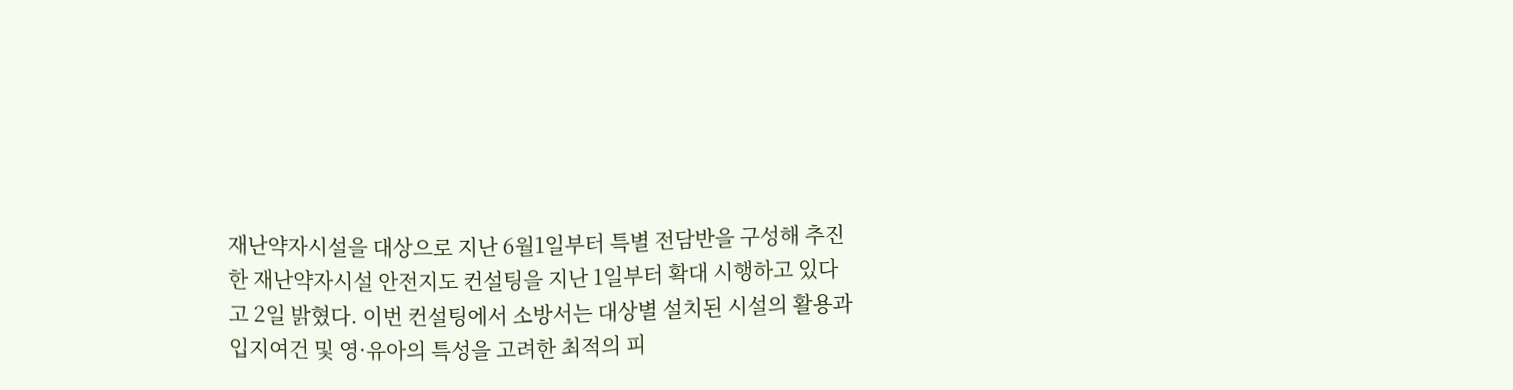재난약자시설을 대상으로 지난 6월1일부터 특별 전담반을 구성해 추진한 재난약자시설 안전지도 컨설팅을 지난 1일부터 확대 시행하고 있다고 2일 밝혔다. 이번 컨설팅에서 소방서는 대상별 설치된 시설의 활용과 입지여건 및 영·유아의 특성을 고려한 최적의 피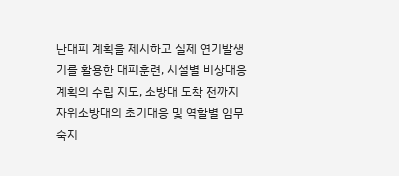난대피 계획을 제시하고 실제 연기발생기를 활용한 대피훈련, 시설별 비상대응계획의 수립 지도, 소방대 도착 전까지 자위소방대의 초기대응 및 역할별 임무숙지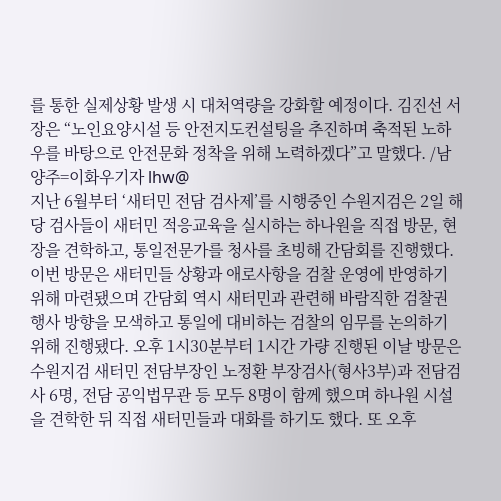를 통한 실제상황 발생 시 대처역량을 강화할 예정이다. 김진선 서장은 “노인요양시설 등 안전지도컨설팅을 추진하며 축적된 노하우를 바탕으로 안전문화 정착을 위해 노력하겠다”고 말했다. /남양주=이화우기자 lhw@
지난 6월부터 ‘새터민 전담 검사제’를 시행중인 수원지검은 2일 해당 검사들이 새터민 적응교육을 실시하는 하나원을 직접 방문, 현장을 견학하고, 통일전문가를 청사를 초빙해 간담회를 진행했다. 이번 방문은 새터민들 상황과 애로사항을 검찰 운영에 반영하기 위해 마련됐으며 간담회 역시 새터민과 관련해 바람직한 검찰권 행사 방향을 모색하고 통일에 대비하는 검찰의 임무를 논의하기 위해 진행됐다. 오후 1시30분부터 1시간 가량 진행된 이날 방문은 수원지검 새터민 전담부장인 노정환 부장검사(형사3부)과 전담검사 6명, 전담 공익법무관 등 모두 8명이 함께 했으며 하나원 시설을 견학한 뒤 직접 새터민들과 대화를 하기도 했다. 또 오후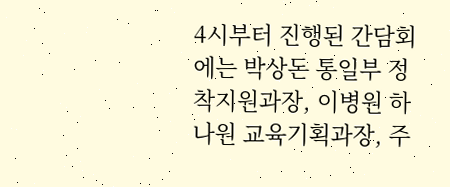4시부터 진행된 간담회에는 박상돈 통일부 정착지원과장, 이병원 하나원 교육기획과장, 주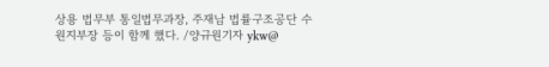상용 법무부 통일법무과장, 주재남 법률구조공단 수원지부장 등이 함께 했다. /양규원기자 ykw@